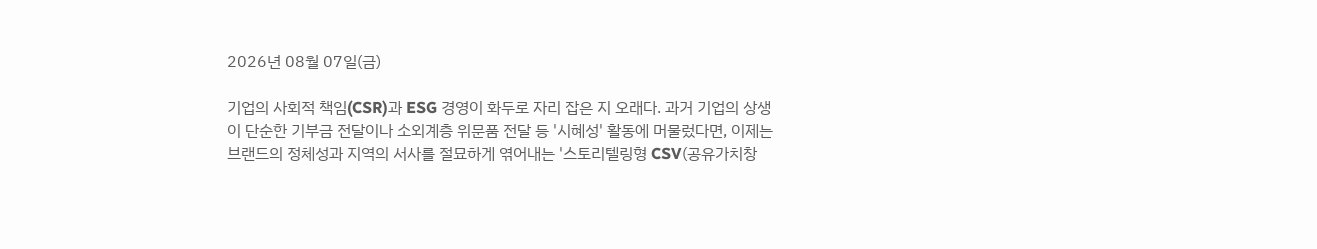2026년 08월 07일(금)

기업의 사회적 책임(CSR)과 ESG 경영이 화두로 자리 잡은 지 오래다. 과거 기업의 상생이 단순한 기부금 전달이나 소외계층 위문품 전달 등 '시혜성' 활동에 머물렀다면, 이제는 브랜드의 정체성과 지역의 서사를 절묘하게 엮어내는 '스토리텔링형 CSV(공유가치창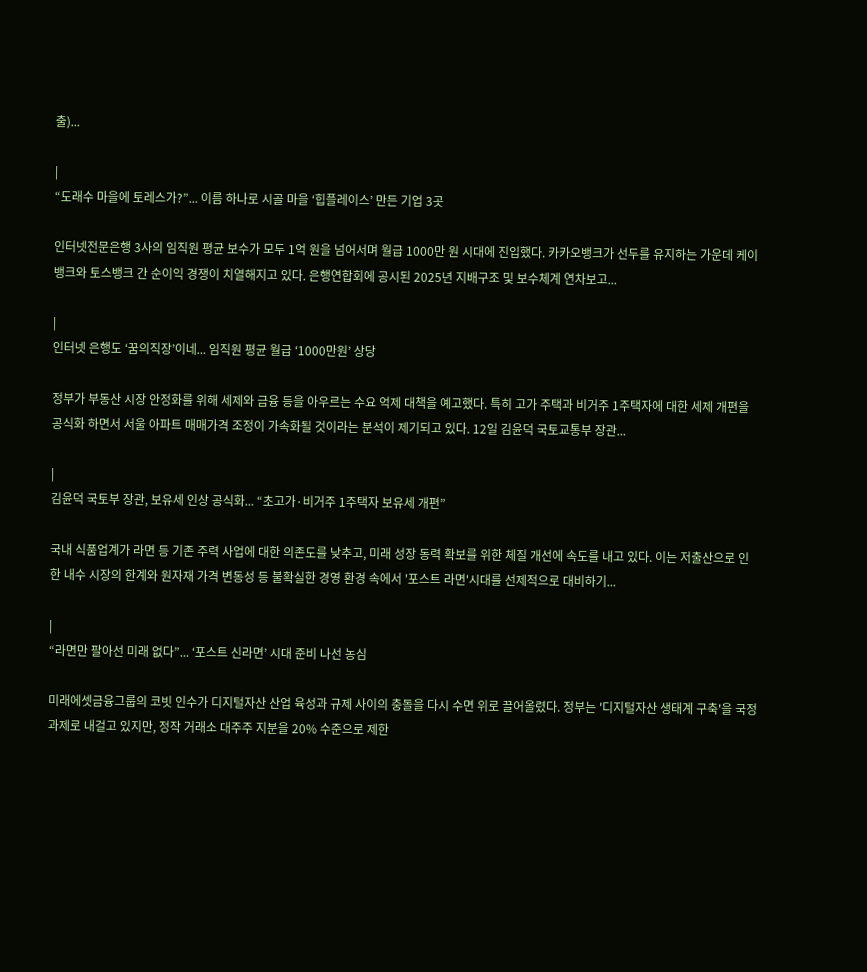출)...

|
“도래수 마을에 토레스가?”... 이름 하나로 시골 마을 ‘힙플레이스’ 만든 기업 3곳

인터넷전문은행 3사의 임직원 평균 보수가 모두 1억 원을 넘어서며 월급 1000만 원 시대에 진입했다. 카카오뱅크가 선두를 유지하는 가운데 케이뱅크와 토스뱅크 간 순이익 경쟁이 치열해지고 있다. 은행연합회에 공시된 2025년 지배구조 및 보수체계 연차보고...

|
인터넷 은행도 ‘꿈의직장’이네... 임직원 평균 월급 ‘1000만원’ 상당

정부가 부동산 시장 안정화를 위해 세제와 금융 등을 아우르는 수요 억제 대책을 예고했다. 특히 고가 주택과 비거주 1주택자에 대한 세제 개편을 공식화 하면서 서울 아파트 매매가격 조정이 가속화될 것이라는 분석이 제기되고 있다. 12일 김윤덕 국토교통부 장관...

|
김윤덕 국토부 장관, 보유세 인상 공식화... “초고가·비거주 1주택자 보유세 개편”

국내 식품업계가 라면 등 기존 주력 사업에 대한 의존도를 낮추고, 미래 성장 동력 확보를 위한 체질 개선에 속도를 내고 있다. 이는 저출산으로 인한 내수 시장의 한계와 원자재 가격 변동성 등 불확실한 경영 환경 속에서 '포스트 라면'시대를 선제적으로 대비하기...

|
“라면만 팔아선 미래 없다”... ‘포스트 신라면’ 시대 준비 나선 농심

미래에셋금융그룹의 코빗 인수가 디지털자산 산업 육성과 규제 사이의 충돌을 다시 수면 위로 끌어올렸다. 정부는 '디지털자산 생태계 구축'을 국정과제로 내걸고 있지만, 정작 거래소 대주주 지분을 20% 수준으로 제한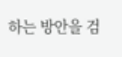하는 방안을 검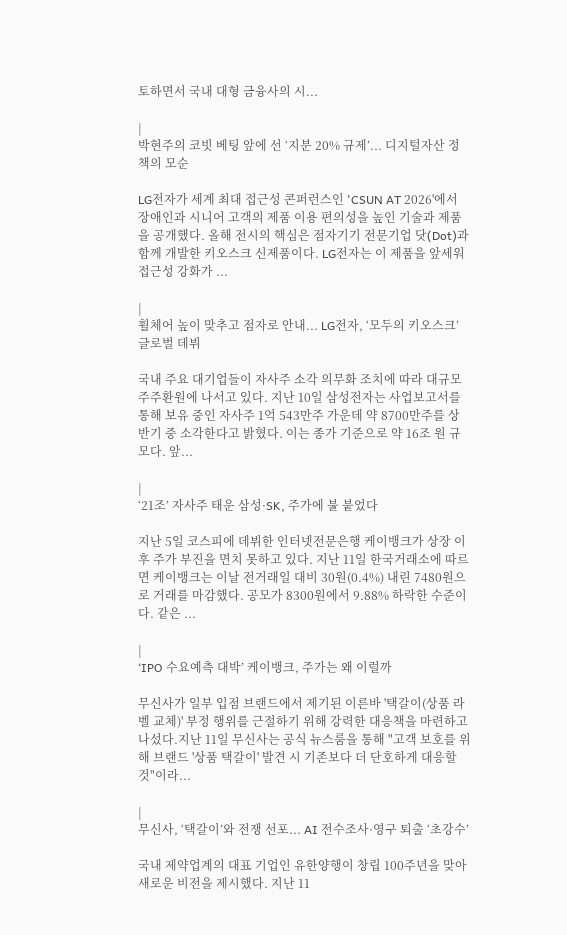토하면서 국내 대형 금융사의 시...

|
박현주의 코빗 베팅 앞에 선 ‘지분 20% 규제’... 디지털자산 정책의 모순

LG전자가 세계 최대 접근성 콘퍼런스인 'CSUN AT 2026'에서 장애인과 시니어 고객의 제품 이용 편의성을 높인 기술과 제품을 공개했다. 올해 전시의 핵심은 점자기기 전문기업 닷(Dot)과 함께 개발한 키오스크 신제품이다. LG전자는 이 제품을 앞세워 접근성 강화가 ...

|
휠체어 높이 맞추고 점자로 안내... LG전자, ‘모두의 키오스크’ 글로벌 데뷔

국내 주요 대기업들이 자사주 소각 의무화 조치에 따라 대규모 주주환원에 나서고 있다. 지난 10일 삼성전자는 사업보고서를 통해 보유 중인 자사주 1억 543만주 가운데 약 8700만주를 상반기 중 소각한다고 밝혔다. 이는 종가 기준으로 약 16조 원 규모다. 앞...

|
‘21조’ 자사주 태운 삼성·SK, 주가에 불 붙었다

지난 5일 코스피에 데뷔한 인터넷전문은행 케이뱅크가 상장 이후 주가 부진을 면치 못하고 있다. 지난 11일 한국거래소에 따르면 케이뱅크는 이날 전거래일 대비 30원(0.4%) 내린 7480원으로 거래를 마감했다. 공모가 8300원에서 9.88% 하락한 수준이다. 같은 ...

|
‘IPO 수요예측 대박’ 케이뱅크, 주가는 왜 이럴까

무신사가 일부 입점 브랜드에서 제기된 이른바 '택갈이(상품 라벨 교체)' 부정 행위를 근절하기 위해 강력한 대응책을 마련하고 나섰다.지난 11일 무신사는 공식 뉴스룸을 통해 "고객 보호를 위해 브랜드 '상품 택갈이' 발견 시 기존보다 더 단호하게 대응할 것"이라...

|
무신사, ‘택갈이’와 전쟁 선포... AI 전수조사·영구 퇴출 ‘초강수’

국내 제약업계의 대표 기업인 유한양행이 창립 100주년을 맞아 새로운 비전을 제시했다. 지난 11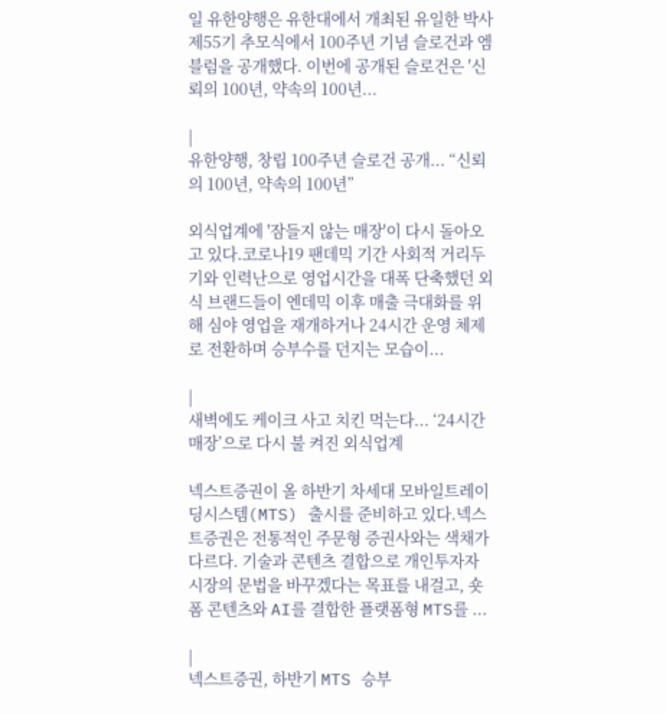일 유한양행은 유한대에서 개최된 유일한 박사 제55기 추모식에서 100주년 기념 슬로건과 엠블럼을 공개했다. 이번에 공개된 슬로건은 '신뢰의 100년, 약속의 100년...

|
유한양행, 창립 100주년 슬로건 공개... “신뢰의 100년, 약속의 100년”

외식업계에 '잠들지 않는 매장'이 다시 돌아오고 있다.코로나19 팬데믹 기간 사회적 거리두기와 인력난으로 영업시간을 대폭 단축했던 외식 브랜드들이 엔데믹 이후 매출 극대화를 위해 심야 영업을 재개하거나 24시간 운영 체제로 전환하며 승부수를 던지는 모습이...

|
새벽에도 케이크 사고 치킨 먹는다... ‘24시간 매장’으로 다시 불 켜진 외식업계

넥스트증권이 올 하반기 차세대 모바일트레이딩시스템(MTS) 출시를 준비하고 있다.넥스트증권은 전통적인 주문형 증권사와는 색채가 다르다. 기술과 콘텐츠 결합으로 개인투자자 시장의 문법을 바꾸겠다는 목표를 내걸고, 숏폼 콘텐츠와 AI를 결합한 플랫폼형 MTS를 ...

|
넥스트증권, 하반기 MTS 승부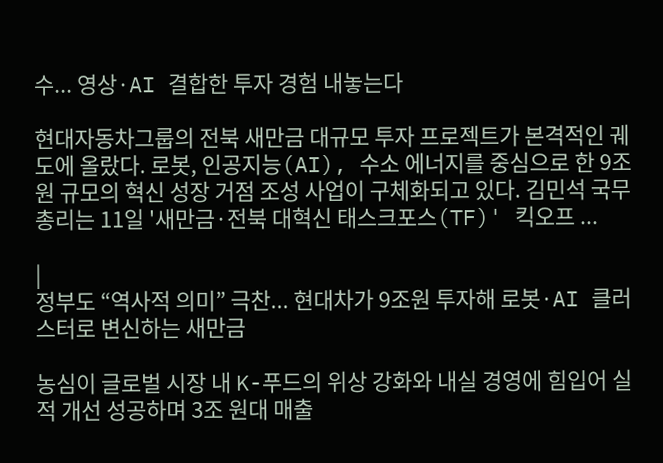수... 영상·AI 결합한 투자 경험 내놓는다

현대자동차그룹의 전북 새만금 대규모 투자 프로젝트가 본격적인 궤도에 올랐다. 로봇, 인공지능(AI), 수소 에너지를 중심으로 한 9조원 규모의 혁신 성장 거점 조성 사업이 구체화되고 있다. 김민석 국무총리는 11일 '새만금·전북 대혁신 태스크포스(TF)' 킥오프 ...

|
정부도 “역사적 의미” 극찬... 현대차가 9조원 투자해 로봇·AI 클러스터로 변신하는 새만금

농심이 글로벌 시장 내 K-푸드의 위상 강화와 내실 경영에 힘입어 실적 개선 성공하며 3조 원대 매출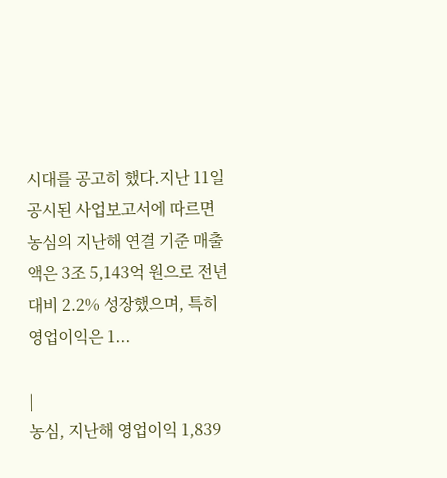시대를 공고히 했다.지난 11일 공시된 사업보고서에 따르면 농심의 지난해 연결 기준 매출액은 3조 5,143억 원으로 전년 대비 2.2% 성장했으며, 특히 영업이익은 1...

|
농심, 지난해 영업이익 1,839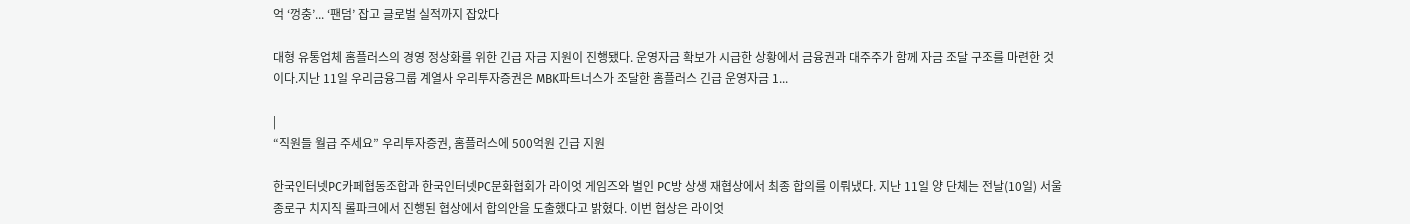억 ‘껑충’... ‘팬덤’ 잡고 글로벌 실적까지 잡았다

대형 유통업체 홈플러스의 경영 정상화를 위한 긴급 자금 지원이 진행됐다. 운영자금 확보가 시급한 상황에서 금융권과 대주주가 함께 자금 조달 구조를 마련한 것이다.지난 11일 우리금융그룹 계열사 우리투자증권은 MBK파트너스가 조달한 홈플러스 긴급 운영자금 1...

|
“직원들 월급 주세요” 우리투자증권, 홈플러스에 500억원 긴급 지원

한국인터넷PC카페협동조합과 한국인터넷PC문화협회가 라이엇 게임즈와 벌인 PC방 상생 재협상에서 최종 합의를 이뤄냈다. 지난 11일 양 단체는 전날(10일) 서울 종로구 치지직 롤파크에서 진행된 협상에서 합의안을 도출했다고 밝혔다. 이번 협상은 라이엇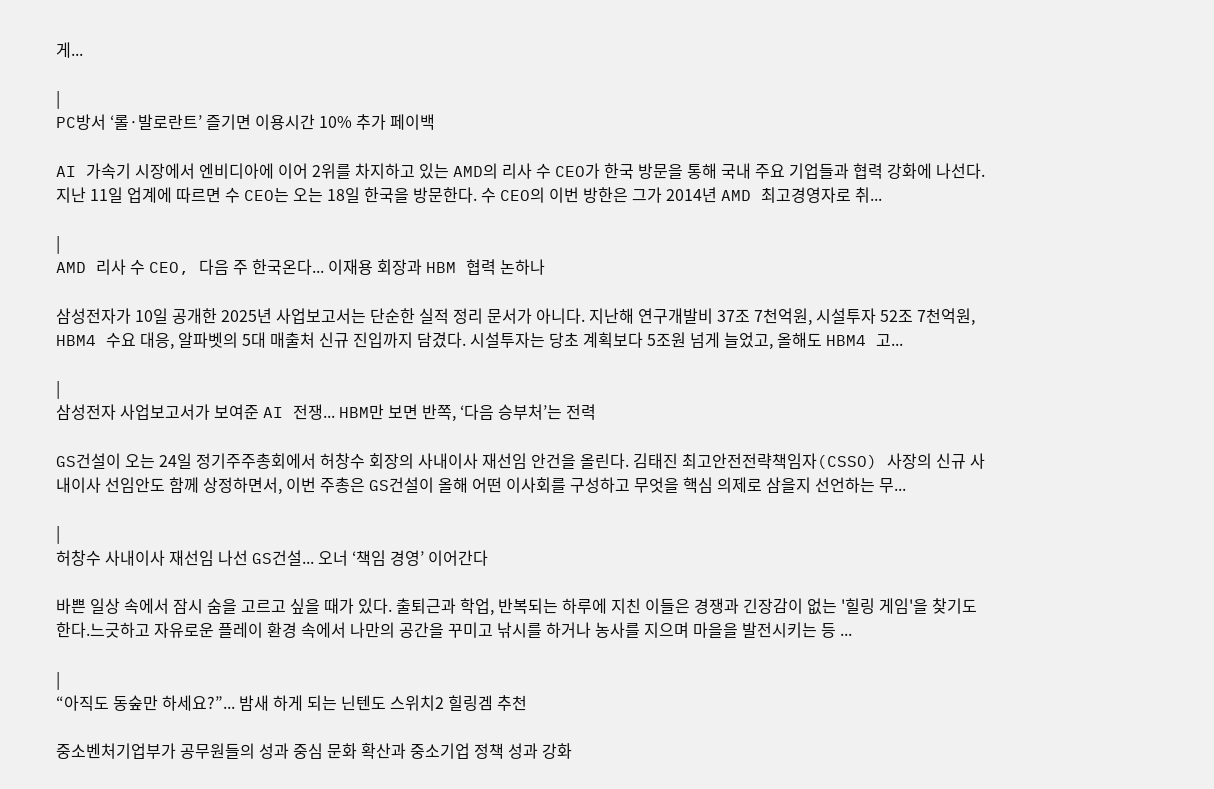게...

|
PC방서 ‘롤·발로란트’ 즐기면 이용시간 10% 추가 페이백

AI 가속기 시장에서 엔비디아에 이어 2위를 차지하고 있는 AMD의 리사 수 CEO가 한국 방문을 통해 국내 주요 기업들과 협력 강화에 나선다. 지난 11일 업계에 따르면 수 CEO는 오는 18일 한국을 방문한다. 수 CEO의 이번 방한은 그가 2014년 AMD 최고경영자로 취...

|
AMD 리사 수 CEO, 다음 주 한국온다... 이재용 회장과 HBM 협력 논하나

삼성전자가 10일 공개한 2025년 사업보고서는 단순한 실적 정리 문서가 아니다. 지난해 연구개발비 37조 7천억원, 시설투자 52조 7천억원, HBM4 수요 대응, 알파벳의 5대 매출처 신규 진입까지 담겼다. 시설투자는 당초 계획보다 5조원 넘게 늘었고, 올해도 HBM4 고...

|
삼성전자 사업보고서가 보여준 AI 전쟁... HBM만 보면 반쪽, ‘다음 승부처’는 전력

GS건설이 오는 24일 정기주주총회에서 허창수 회장의 사내이사 재선임 안건을 올린다. 김태진 최고안전전략책임자(CSSO) 사장의 신규 사내이사 선임안도 함께 상정하면서, 이번 주총은 GS건설이 올해 어떤 이사회를 구성하고 무엇을 핵심 의제로 삼을지 선언하는 무...

|
허창수 사내이사 재선임 나선 GS건설... 오너 ‘책임 경영’ 이어간다

바쁜 일상 속에서 잠시 숨을 고르고 싶을 때가 있다. 출퇴근과 학업, 반복되는 하루에 지친 이들은 경쟁과 긴장감이 없는 '힐링 게임'을 찾기도 한다.느긋하고 자유로운 플레이 환경 속에서 나만의 공간을 꾸미고 낚시를 하거나 농사를 지으며 마을을 발전시키는 등 ...

|
“아직도 동숲만 하세요?”... 밤새 하게 되는 닌텐도 스위치2 힐링겜 추천

중소벤처기업부가 공무원들의 성과 중심 문화 확산과 중소기업 정책 성과 강화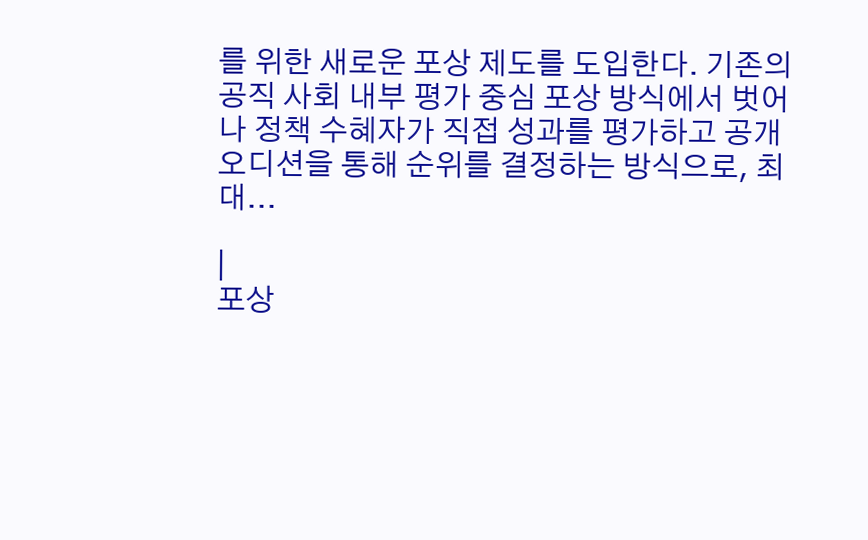를 위한 새로운 포상 제도를 도입한다. 기존의 공직 사회 내부 평가 중심 포상 방식에서 벗어나 정책 수혜자가 직접 성과를 평가하고 공개 오디션을 통해 순위를 결정하는 방식으로, 최대...

|
포상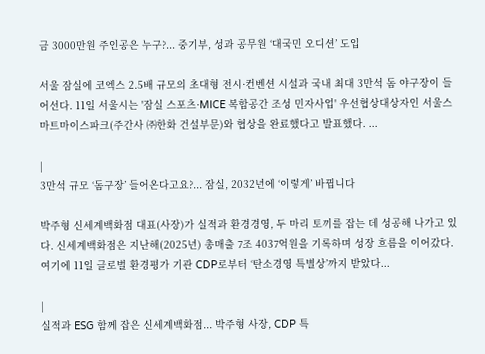금 3000만원 주인공은 누구?... 중기부, 성과 공무원 ‘대국민 오디션’ 도입

서울 잠실에 코엑스 2.5배 규모의 초대형 전시·컨벤션 시설과 국내 최대 3만석 돔 야구장이 들어선다. 11일 서울시는 '잠실 스포츠·MICE 복합공간 조성 민자사업' 우선협상대상자인 서울스마트마이스파크(주간사 ㈜한화 건설부문)와 협상을 완료했다고 발표했다. ...

|
3만석 규모 ‘돔구장’ 들어온다고요?... 잠실, 2032년에 ‘이렇게’ 바뀝니다

박주형 신세계백화점 대표(사장)가 실적과 환경경영, 두 마리 토끼를 잡는 데 성공해 나가고 있다. 신세계백화점은 지난해(2025년) 총매출 7조 4037억원을 기록하며 성장 흐름을 이어갔다. 여기에 11일 글로벌 환경평가 기관 CDP로부터 ‘탄소경영 특별상’까지 받았다...

|
실적과 ESG 함께 잡은 신세계백화점... 박주형 사장, CDP 특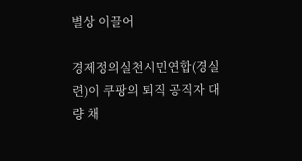별상 이끌어

경제정의실천시민연합(경실련)이 쿠팡의 퇴직 공직자 대량 채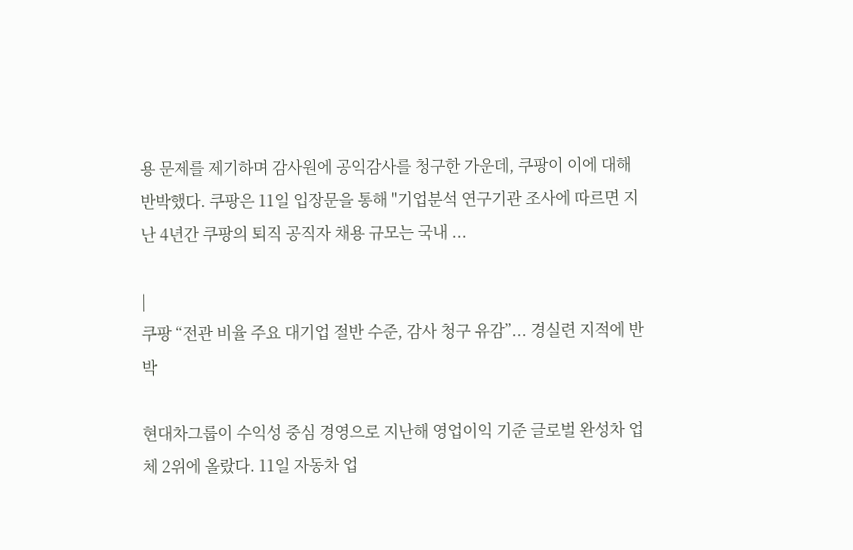용 문제를 제기하며 감사원에 공익감사를 청구한 가운데, 쿠팡이 이에 대해 반박했다. 쿠팡은 11일 입장문을 통해 "기업분석 연구기관 조사에 따르면 지난 4년간 쿠팡의 퇴직 공직자 채용 규모는 국내 ...

|
쿠팡 “전관 비율 주요 대기업 절반 수준, 감사 청구 유감”... 경실련 지적에 반박

현대차그룹이 수익성 중심 경영으로 지난해 영업이익 기준 글로벌 완성차 업체 2위에 올랐다. 11일 자동차 업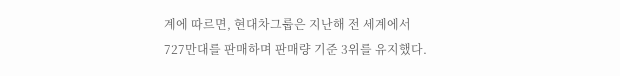계에 따르면, 현대차그룹은 지난해 전 세계에서 727만대를 판매하며 판매량 기준 3위를 유지했다.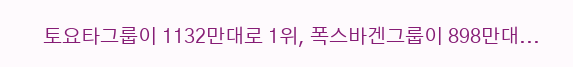토요타그룹이 1132만대로 1위, 폭스바겐그룹이 898만대...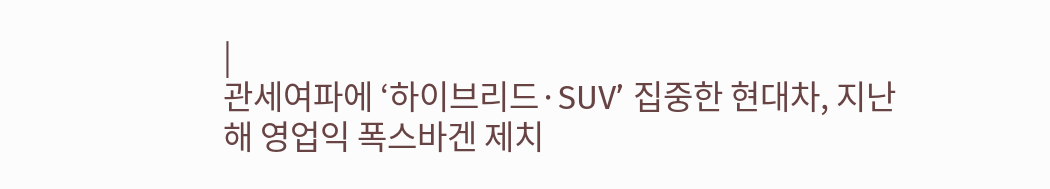|
관세여파에 ‘하이브리드·SUV’ 집중한 현대차, 지난해 영업익 폭스바겐 제치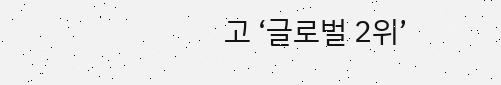고 ‘글로벌 2위’